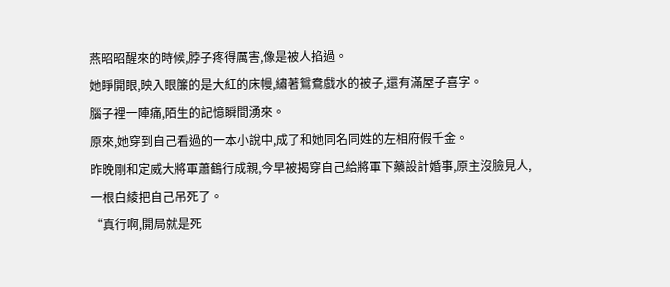燕昭昭醒來的時候,脖子疼得厲害,像是被人掐過。
她睜開眼,映入眼簾的是大紅的床幔,繡著鴛鴦戲水的被子,還有滿屋子喜字。
腦子裡一陣痛,陌生的記憶瞬間湧來。
原來,她穿到自己看過的一本小說中,成了和她同名同姓的左相府假千金。
昨晚剛和定威大將軍蕭鶴行成親,今早被揭穿自己給將軍下藥設計婚事,原主沒臉見人,一根白綾把自己吊死了。
“真行啊,開局就是死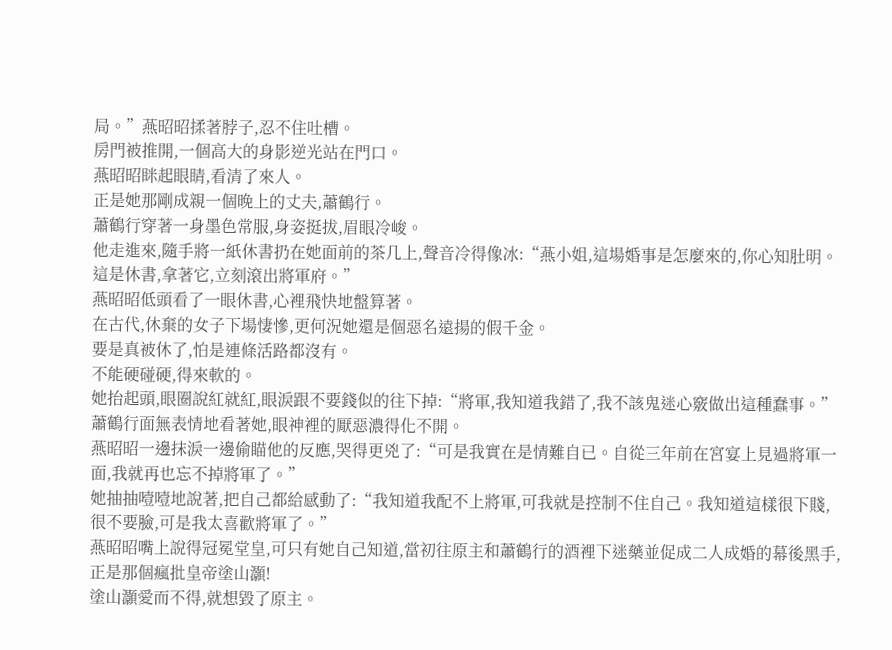局。”燕昭昭揉著脖子,忍不住吐槽。
房門被推開,一個高大的身影逆光站在門口。
燕昭昭眯起眼睛,看清了來人。
正是她那剛成親一個晚上的丈夫,蕭鶴行。
蕭鶴行穿著一身墨色常服,身姿挺拔,眉眼冷峻。
他走進來,隨手將一紙休書扔在她面前的茶几上,聲音冷得像冰:“燕小姐,這場婚事是怎麼來的,你心知肚明。這是休書,拿著它,立刻滾出將軍府。”
燕昭昭低頭看了一眼休書,心裡飛快地盤算著。
在古代,休棄的女子下場悽慘,更何況她還是個惡名遠揚的假千金。
要是真被休了,怕是連條活路都沒有。
不能硬碰硬,得來軟的。
她抬起頭,眼圈說紅就紅,眼淚跟不要錢似的往下掉:“將軍,我知道我錯了,我不該鬼迷心竅做出這種蠢事。”
蕭鶴行面無表情地看著她,眼神裡的厭惡濃得化不開。
燕昭昭一邊抹淚一邊偷瞄他的反應,哭得更兇了:“可是我實在是情難自已。自從三年前在宮宴上見過將軍一面,我就再也忘不掉將軍了。”
她抽抽噎噎地說著,把自己都給感動了:“我知道我配不上將軍,可我就是控制不住自己。我知道這樣很下賤,很不要臉,可是我太喜歡將軍了。”
燕昭昭嘴上說得冠冕堂皇,可只有她自己知道,當初往原主和蕭鶴行的酒裡下迷藥並促成二人成婚的幕後黑手,正是那個瘋批皇帝塗山灝!
塗山灝愛而不得,就想毀了原主。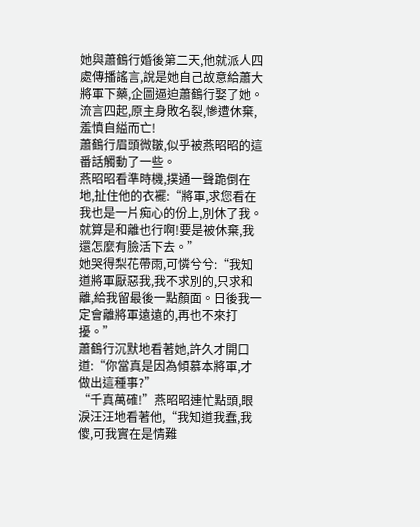她與蕭鶴行婚後第二天,他就派人四處傳播謠言,說是她自己故意給蕭大將軍下藥,企圖逼迫蕭鶴行娶了她。
流言四起,原主身敗名裂,慘遭休棄,羞憤自縊而亡!
蕭鶴行眉頭微皺,似乎被燕昭昭的這番話觸動了一些。
燕昭昭看準時機,撲通一聲跪倒在地,扯住他的衣襬:“將軍,求您看在我也是一片痴心的份上,別休了我。就算是和離也行啊!要是被休棄,我還怎麼有臉活下去。”
她哭得梨花帶雨,可憐兮兮:“我知道將軍厭惡我,我不求別的,只求和離,給我留最後一點顏面。日後我一定會離將軍遠遠的,再也不來打擾。”
蕭鶴行沉默地看著她,許久才開口道:“你當真是因為傾慕本將軍,才做出這種事?”
“千真萬確!”燕昭昭連忙點頭,眼淚汪汪地看著他,“我知道我蠢,我傻,可我實在是情難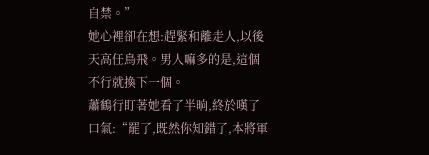自禁。”
她心裡卻在想:趕緊和離走人,以後天高任鳥飛。男人嘛多的是,這個不行就換下一個。
蕭鶴行盯著她看了半晌,終於嘆了口氣:“罷了,既然你知錯了,本將軍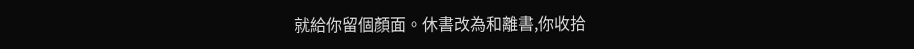就給你留個顏面。休書改為和離書,你收拾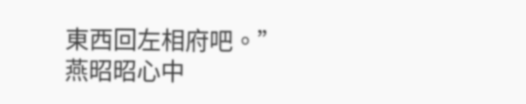東西回左相府吧。”
燕昭昭心中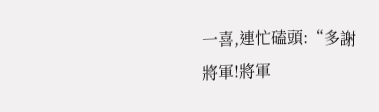一喜,連忙磕頭:“多謝將軍!將軍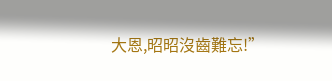大恩,昭昭沒齒難忘!”